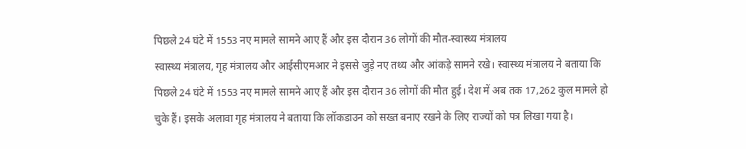पिछले 24 घंटे में 1553 नए मामले सामने आए हैं और इस दौरान 36 लोगों की मौत-स्वास्थ्य मंत्रालय
स्वास्थ्य मंत्रालय, गृह मंत्रालय और आईसीएमआर ने इससे जुड़े नए तथ्य और आंकड़े सामने रखे। स्वास्थ्य मंत्रालय ने बताया कि पिछले 24 घंटे में 1553 नए मामले सामने आए हैं और इस दौरान 36 लोगों की मौत हुई। देश में अब तक 17,262 कुल मामले हो चुके हैं। इसके अलावा गृह मंत्रालय ने बताया कि लॉकडाउन को सख्त बनाए रखने के लिए राज्यों को पत्र लिखा गया है।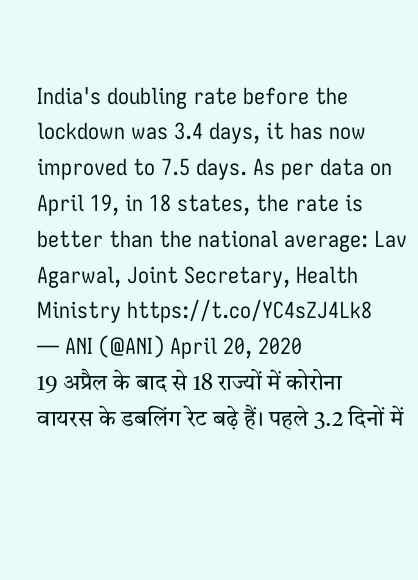India's doubling rate before the lockdown was 3.4 days, it has now improved to 7.5 days. As per data on April 19, in 18 states, the rate is better than the national average: Lav Agarwal, Joint Secretary, Health Ministry https://t.co/YC4sZJ4Lk8
— ANI (@ANI) April 20, 2020
19 अप्रैल के बाद से 18 राज्यों में कोरोना वायरस के डबलिंग रेट बढ़े हैं। पहले 3.2 दिनों में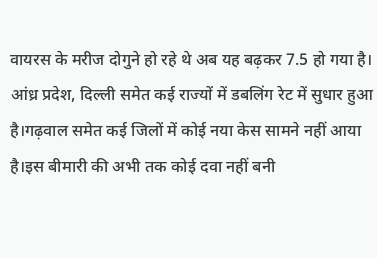वायरस के मरीज दोगुने हो रहे थे अब यह बढ़कर 7.5 हो गया है। आंध्र प्रदेश, दिल्ली समेत कई राज्यों में डबलिंग रेट में सुधार हुआ है।गढ़वाल समेत कई जिलों में कोई नया केस सामने नहीं आया है।इस बीमारी की अभी तक कोई दवा नहीं बनी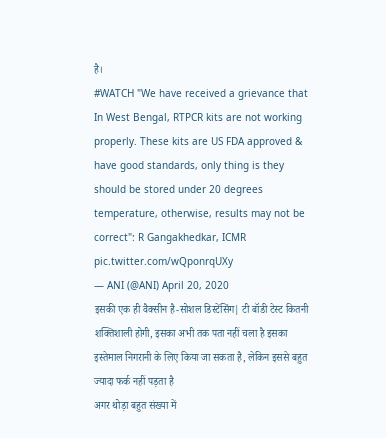है।
#WATCH "We have received a grievance that In West Bengal, RTPCR kits are not working properly. These kits are US FDA approved & have good standards, only thing is they should be stored under 20 degrees temperature, otherwise, results may not be correct": R Gangakhedkar, ICMR pic.twitter.com/wQponrqUXy
— ANI (@ANI) April 20, 2020
इसकी एक ही वैक्सीन है-सोशल डिस्टेंसिंग| टी बॉडी टेस्ट कितनी शक्तिशाली होगी, इसका अभी तक पता नहीं चला है इसका इस्तेमाल निगरानी के लिए किया जा सकता है, लेकिन इससे बहुत ज्यादा फर्क नहीं पड़ता है
अगर थोड़ा बहुत संख्या में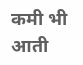कमी भी आती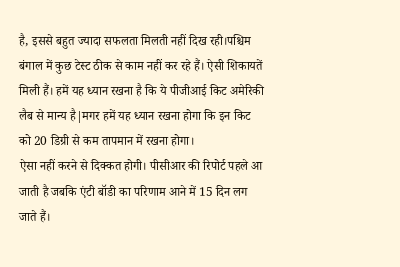है, इससे बहुत ज्यादा सफलता मिलती नहीं दिख रही।पश्चिम बंगाल में कुछ टेस्ट ठीक से काम नहीं कर रहे हैं। ऐसी शिकायतें मिली हैं। हमें यह ध्यान रखना है कि ये पीजीआई किट अमेरिकी लैब से मान्य है|मगर हमें यह ध्यान रखना होगा कि इन किट को 20 डिग्री से कम तापमान में रखना होगा।
ऐसा नहीं करने से दिक्कत होगी। पीसीआर की रिपोर्ट पहले आ जाती है जबकि एंटी बॉडी का परिणाम आने में 15 दिन लग जाते हैं।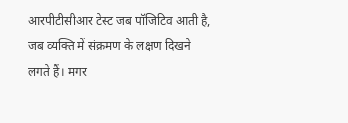आरपीटीसीआर टेस्ट जब पॉजिटिव आती है, जब व्यक्ति में संक्रमण के लक्षण दिखने लगते हैं। मगर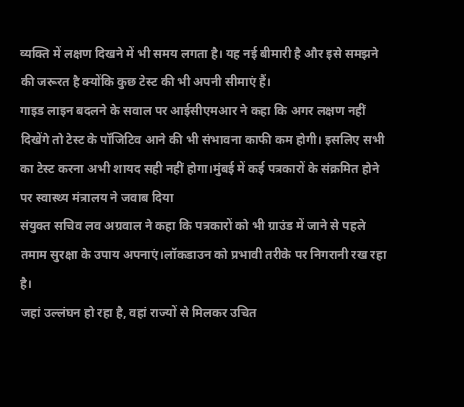व्यक्ति में लक्षण दिखने में भी समय लगता है। यह नई बीमारी है और इसे समझने की जरूरत है क्योंकि कुछ टेस्ट की भी अपनी सीमाएं हैं।
गाइड लाइन बदलने के सवाल पर आईसीएमआर ने कहा कि अगर लक्षण नहीं दिखेंगे तो टेस्ट के पॉजिटिव आने की भी संभावना काफी कम होगी। इसलिए सभी का टेस्ट करना अभी शायद सही नहीं होगा।मुंबई में कई पत्रकारों के संक्रमित होने पर स्वास्थ्य मंत्रालय ने जवाब दिया
संयुक्त सचिव लव अग्रवाल ने कहा कि पत्रकारों को भी ग्राउंड में जाने से पहले तमाम सुरक्षा के उपाय अपनाएं।लॉकडाउन को प्रभावी तरीके पर निगरानी रख रहा है।
जहां उल्लंघन हो रहा है, वहां राज्यों से मिलकर उचित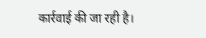कार्रवाई की जा रही है।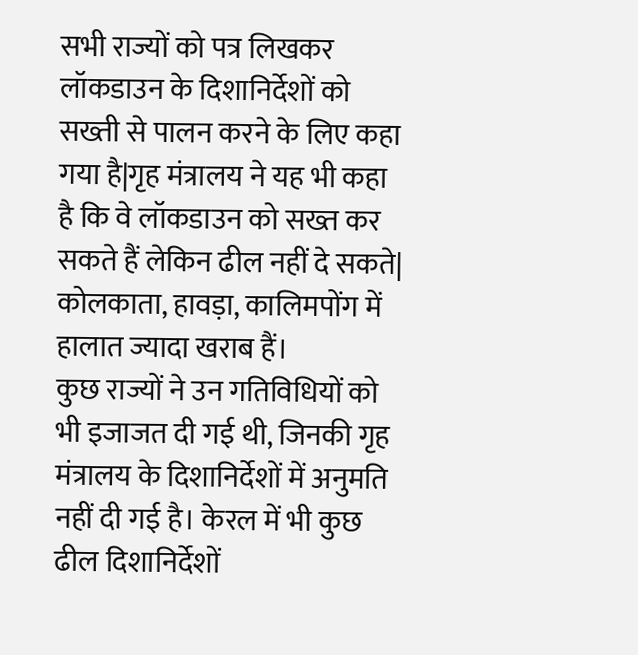सभी राज्यों को पत्र लिखकर लॉकडाउन के दिशानिर्देशों को सख्ती से पालन करने के लिए कहा गया है|गृह मंत्रालय ने यह भी कहा है कि वे लॉकडाउन को सख्त कर सकते हैं लेकिन ढील नहीं दे सकते| कोलकाता, हावड़ा, कालिमपोंग में हालात ज्यादा खराब हैं।
कुछ राज्यों ने उन गतिविधियों को भी इजाजत दी गई थी, जिनकी गृह मंत्रालय के दिशानिर्देशों में अनुमति नहीं दी गई है। केरल में भी कुछ ढील दिशानिर्देशों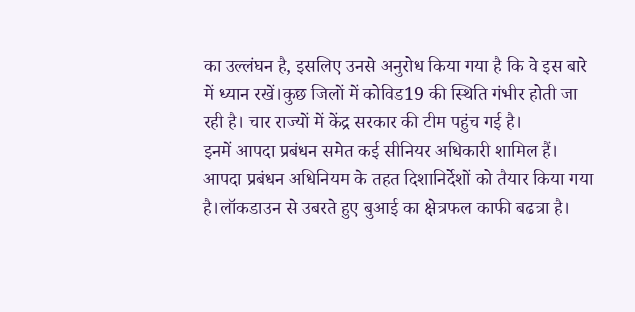का उल्लंघन है, इसलिए उनसे अनुरोध किया गया है कि वे इस बारे में ध्यान रखें।कुछ जिलों में कोविड19 की स्थिति गंभीर होती जा रही है। चार राज्यों में केंद्र सरकार की टीम पहुंच गई है।
इनमें आपदा प्रबंधन समेत कई सीनियर अधिकारी शामिल हैं। आपदा प्रबंधन अधिनियम के तहत दिशानिर्देशों को तैयार किया गया है।लॉकडाउन से उबरते हुए बुआई का क्षेत्रफल काफी बढत्रा है।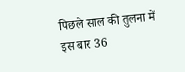पिछले साल की तुलना में इस बार 36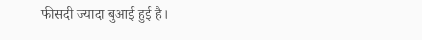फीसदी ज्यादा बुआई हुई है।